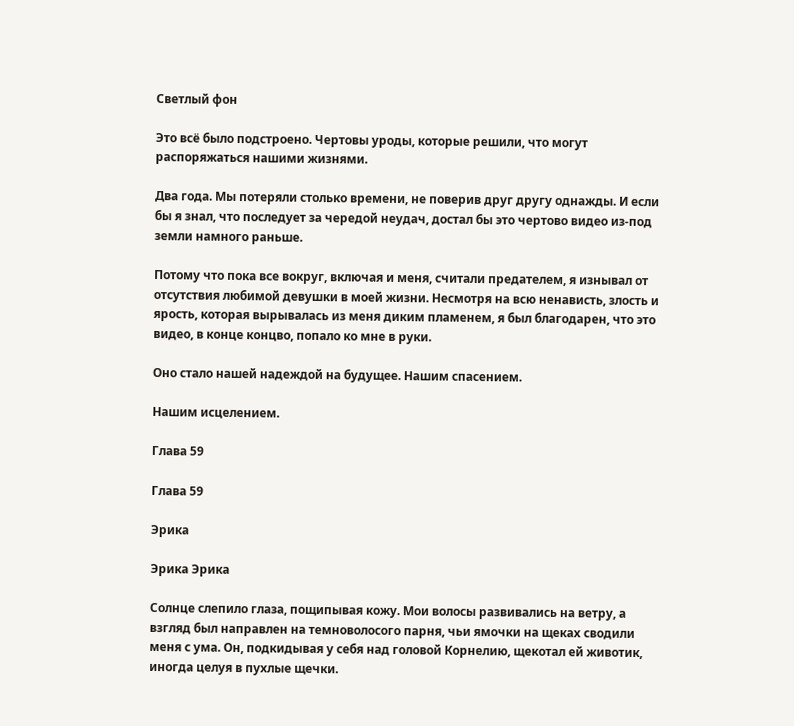Светлый фон

Это всё было подстроено. Чертовы уроды, которые решили, что могут распоряжаться нашими жизнями.

Два года. Мы потеряли столько времени, не поверив друг другу однажды. И если бы я знал, что последует за чередой неудач, достал бы это чертово видео из-под земли намного раньше.

Потому что пока все вокруг, включая и меня, считали предателем, я изнывал от отсутствия любимой девушки в моей жизни. Несмотря на всю ненависть, злость и ярость, которая вырывалась из меня диким пламенем, я был благодарен, что это видео, в конце концво, попало ко мне в руки.

Оно стало нашей надеждой на будущее. Нашим спасением.

Нашим исцелением.

Глава 59

Глава 59

Эрика

Эрика Эрика

Солнце слепило глаза, пощипывая кожу. Мои волосы развивались на ветру, а взгляд был направлен на темноволосого парня, чьи ямочки на щеках сводили меня с ума. Он, подкидывая у себя над головой Корнелию, щекотал ей животик, иногда целуя в пухлые щечки.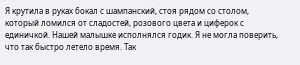Я крутила в руках бокал с шампанский, стоя рядом со столом, который ломился от сладостей, розового цвета и циферок с единичкой. Нашей малышке исполнялся годик. Я не могла поверить, что так быстро летело время. Так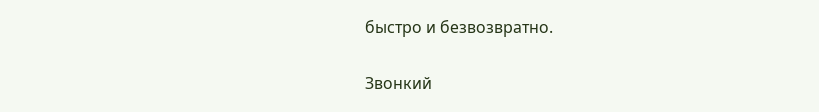быстро и безвозвратно.

Звонкий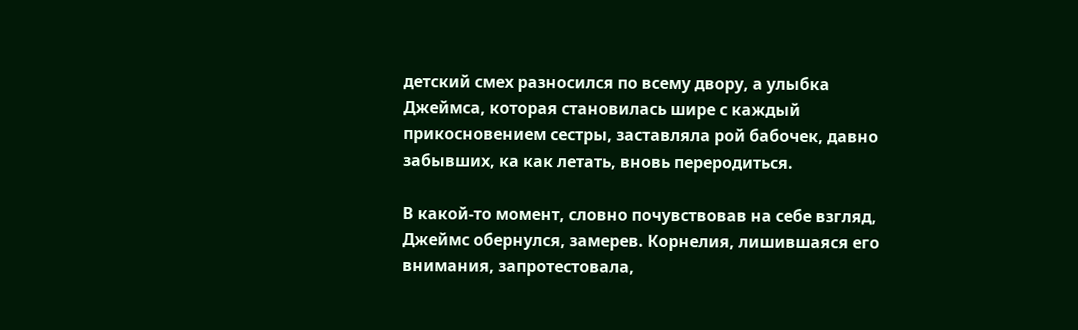детский смех разносился по всему двору, а улыбка Джеймса, которая становилась шире с каждый прикосновением сестры, заставляла рой бабочек, давно забывших, ка как летать, вновь переродиться.

В какой-то момент, словно почувствовав на себе взгляд, Джеймс обернулся, замерев. Корнелия, лишившаяся его внимания, запротестовала,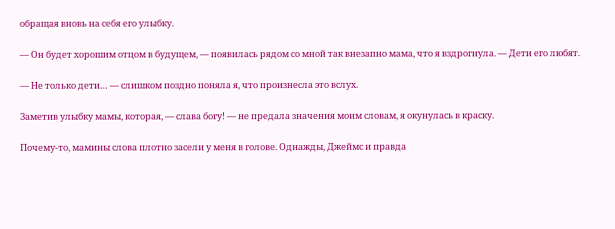обращая вновь на себя его улыбку.

— Он будет хорошим отцом в будущем, — появилась рядом со мной так внезапно мама, что я вздрогнула. — Дети его любят.

— Не только дети… — слишком поздно поняла я, что произнесла это вслух.

Заметив улыбку мамы, которая, — слава богу! — не предала значения моим словам, я окунулась в краску.

Почему-то, мамины слова плотно засели у меня в голове. Однажды, Джеймс и правда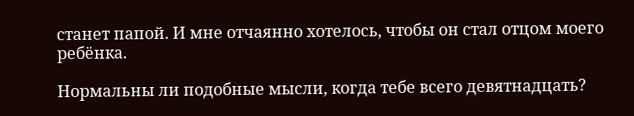станет папой. И мне отчаянно хотелось, чтобы он стал отцом моего ребёнка.

Нормальны ли подобные мысли, когда тебе всего девятнадцать?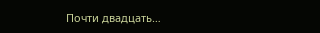Почти двадцать…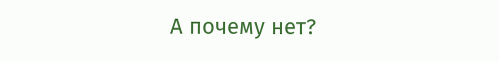А почему нет?